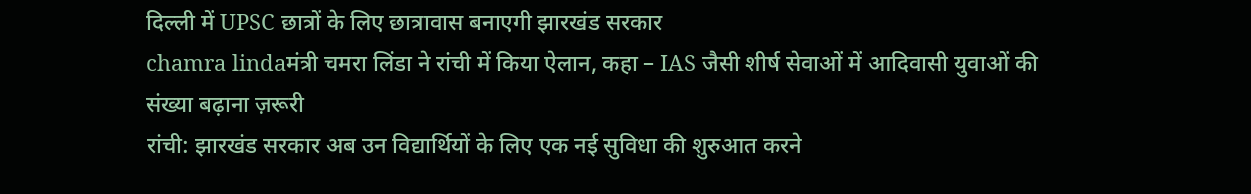दिल्ली में UPSC छात्रों के लिए छात्रावास बनाएगी झारखंड सरकार
chamra lindaमंत्री चमरा लिंडा ने रांची में किया ऐलान, कहा – IAS जैसी शीर्ष सेवाओं में आदिवासी युवाओं की संख्या बढ़ाना ज़रूरी
रांची: झारखंड सरकार अब उन विद्यार्थियों के लिए एक नई सुविधा की शुरुआत करने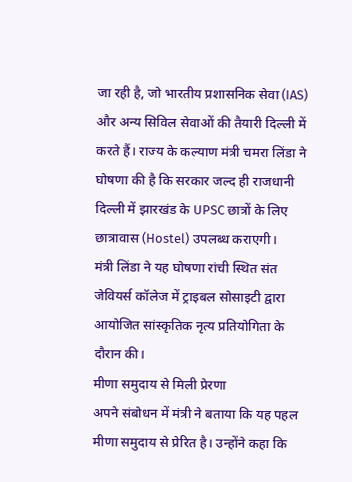जा रही है, जो भारतीय प्रशासनिक सेवा (IAS) और अन्य सिविल सेवाओं की तैयारी दिल्ली में करते हैं। राज्य के कल्याण मंत्री चमरा लिंडा ने घोषणा की है कि सरकार जल्द ही राजधानी दिल्ली में झारखंड के UPSC छात्रों के लिए छात्रावास (Hostel) उपलब्ध कराएगी।
मंत्री लिंडा ने यह घोषणा रांची स्थित संत जेवियर्स कॉलेज में ट्राइबल सोसाइटी द्वारा आयोजित सांस्कृतिक नृत्य प्रतियोगिता के दौरान की।
मीणा समुदाय से मिली प्रेरणा
अपने संबोधन में मंत्री ने बताया कि यह पहल मीणा समुदाय से प्रेरित है। उन्होंने कहा कि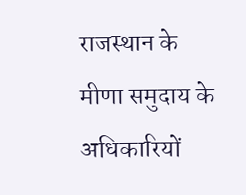राजस्थान के मीणा समुदाय के अधिकारियों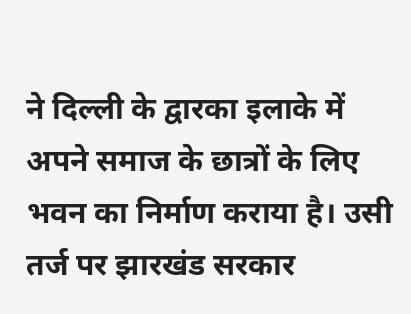ने दिल्ली के द्वारका इलाके में अपने समाज के छात्रों के लिए भवन का निर्माण कराया है। उसी तर्ज पर झारखंड सरकार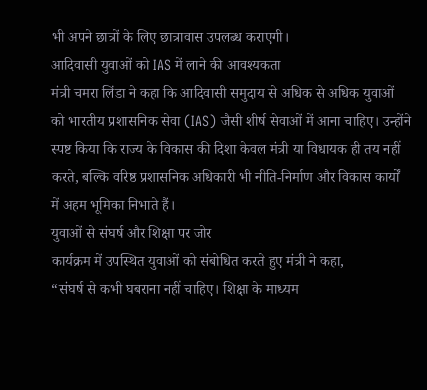भी अपने छात्रों के लिए छात्रावास उपलब्ध कराएगी।
आदिवासी युवाओं को IAS में लाने की आवश्यकता
मंत्री चमरा लिंडा ने कहा कि आदिवासी समुदाय से अधिक से अधिक युवाओं को भारतीय प्रशासनिक सेवा (IAS) जैसी शीर्ष सेवाओं में आना चाहिए। उन्होंने स्पष्ट किया कि राज्य के विकास की दिशा केवल मंत्री या विधायक ही तय नहीं करते, बल्कि वरिष्ठ प्रशासनिक अधिकारी भी नीति-निर्माण और विकास कार्यों में अहम भूमिका निभाते हैं।
युवाओं से संघर्ष और शिक्षा पर जोर
कार्यक्रम में उपस्थित युवाओं को संबोधित करते हुए मंत्री ने कहा,
“संघर्ष से कभी घबराना नहीं चाहिए। शिक्षा के माध्यम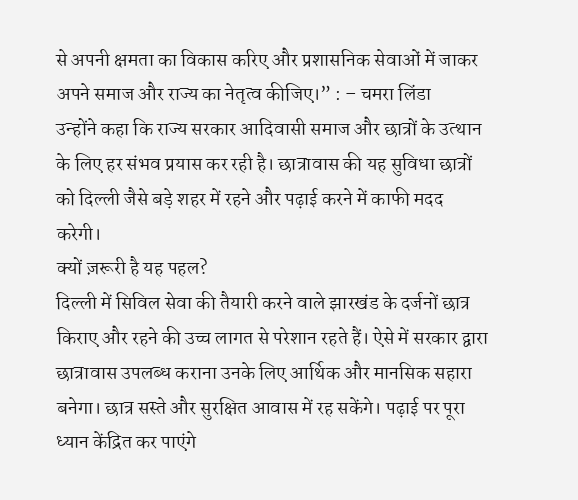से अपनी क्षमता का विकास करिए और प्रशासनिक सेवाओं में जाकर अपने समाज और राज्य का नेतृत्व कीजिए।” : – चमरा लिंडा
उन्होंने कहा कि राज्य सरकार आदिवासी समाज और छात्रों के उत्थान के लिए हर संभव प्रयास कर रही है। छात्रावास की यह सुविधा छात्रों को दिल्ली जैसे बड़े शहर में रहने और पढ़ाई करने में काफी मदद करेगी।
क्यों ज़रूरी है यह पहल?
दिल्ली में सिविल सेवा की तैयारी करने वाले झारखंड के दर्जनों छात्र किराए और रहने की उच्च लागत से परेशान रहते हैं। ऐसे में सरकार द्वारा छात्रावास उपलब्ध कराना उनके लिए आर्थिक और मानसिक सहारा बनेगा। छात्र सस्ते और सुरक्षित आवास में रह सकेंगे। पढ़ाई पर पूरा ध्यान केंद्रित कर पाएंगे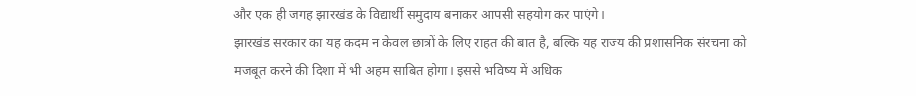और एक ही जगह झारखंड के विद्यार्थी समुदाय बनाकर आपसी सहयोग कर पाएंगे।
झारखंड सरकार का यह कदम न केवल छात्रों के लिए राहत की बात है, बल्कि यह राज्य की प्रशासनिक संरचना को मजबूत करने की दिशा में भी अहम साबित होगा। इससे भविष्य में अधिक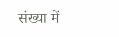संख्या में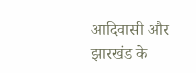आदिवासी और झारखंड के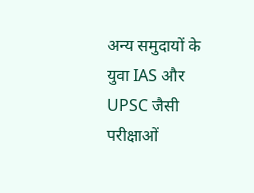अन्य समुदायों के युवा IAS और UPSC जैसी परीक्षाओं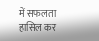में सफलता हासिल कर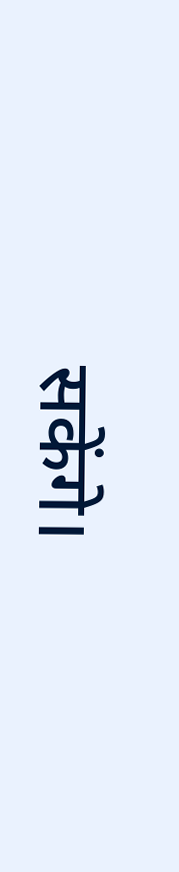सकेंगे।